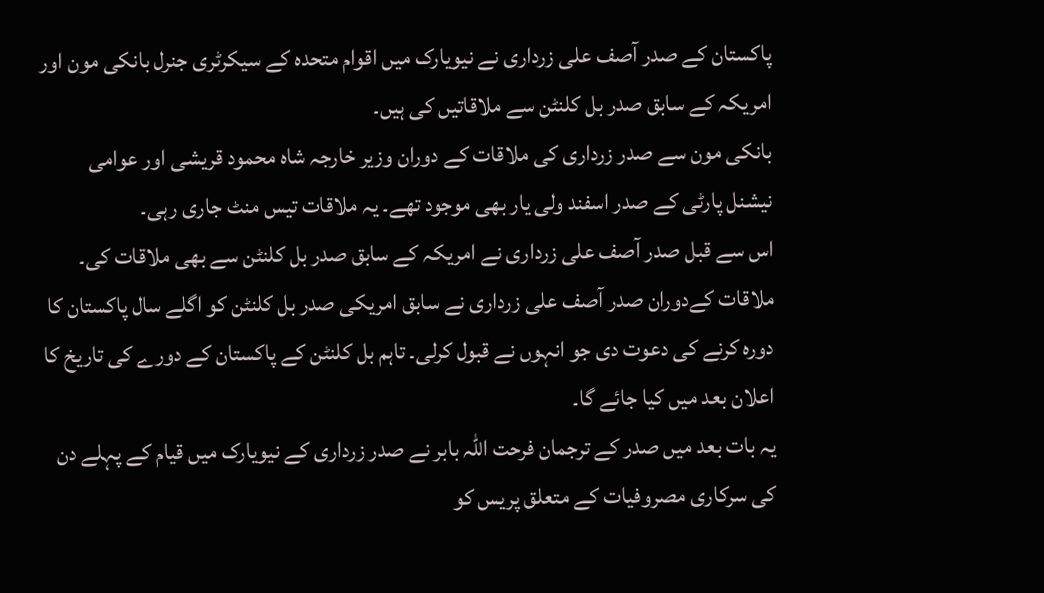پاکستان کے صدر آصف علی زرداری نے نیویارک میں اقوام متحدہ کے سیکرٹری جنرل بانکی مون اور امریکہ کے سابق صدر بل کلنٹن سے ملاقاتیں کی ہیں۔
بانکی مون سے صدر زرداری کی ملاقات کے دوران وزیر خارجہ شاہ محمود قریشی اور عوامی نیشنل پارٹی کے صدر اسفند ولی یار بھی موجود تھے۔ یہ ملاقات تیس منٹ جاری رہی۔
اس سے قبل صدر آصف علی زرداری نے امریکہ کے سابق صدر بل کلنٹن سے بھی ملاقات کی۔ ملاقات کےدوران صدر آصف علی زرداری نے سابق امریکی صدر بل کلنٹن کو اگلے سال پاکستان کا دورہ کرنے کی دعوت دی جو انہوں نے قبول کرلی۔ تاہم بل کلنٹن کے پاکستان کے دورے کی تاریخ کا اعلان بعد میں کیا جائے گا۔
یہ بات بعد میں صدر کے ترجمان فرحت اللہ بابر نے صدر زرداری کے نیویارک میں قیام کے پہلے دن کی سرکاری مصروفیات کے متعلق پریس کو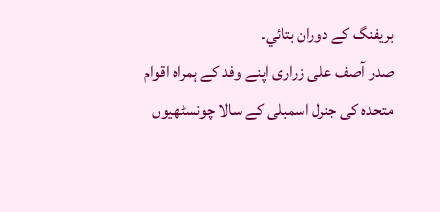بریفنگ کے دوران بتائي۔
صدر آصف علی زراری اپنے وفد کے ہمراہ اقوام متحدہ کی جنرل اسمبلی کے سالا چونسٹھیوں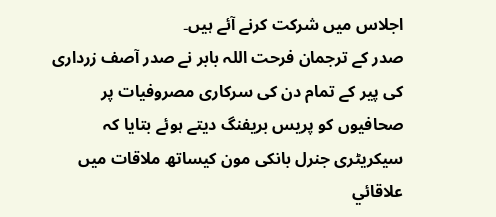اجلاس میں شرکت کرنے آئے ہیں۔
صدر کے ترجمان فرحت اللہ بابر نے صدر آصف زرداری کی پیر کے تمام دن کی سرکاری مصروفیات پر صحافیوں کو پریس بریفنگ دیتے ہوئے بتایا کہ سیکریٹری جنرل بانکی مون کیساتھ ملاقات میں علاقائي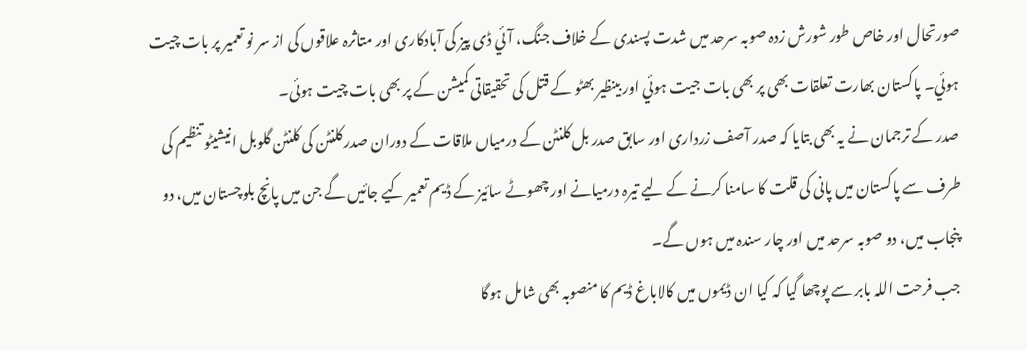صورتحال اور خاص طور شورش زدہ صوبہ سرحد میں شدت پسندی کے خلاف جنگ، آئي ڈی پیز کی آبادکاری اور متاثرہ علاقوں کی از سر نو تعمیر پر بات چیت ہوئي۔ پاکستان بھارت تعلقات بھی پر بھی بات جیت ہوئي اور بینظیر بھٹو کے قتل کی تحقیقاتی کمیشن کے پر بھی بات چیت ہوئی۔
صدر کے ترجمان نے یہ بھی بتایا کہ صدر آصف زرداری اور سابق صدر بل کلنٹن کے درمیاں ملاقات کے دوران صدر کلنٹن کی کلنٹن گلوبل انیشیٹو تنظیم کی طرف سے پاکستان میں پانی کی قلت کا سامنا کرنے کے لیے تیرہ درمیانے اور چھوٹے سائیز کے ڈیم تعمیر کیے جائيں گے جن میں پانچ بلوچستان میں، دو پنجاب میں، دو صوبہ سرحد میں اور چار سندہ میں ہوں گے۔
جب فرحت اللہ بابر سے پوچھا گیا کہ کیا ان ڈیموں میں کالاباغ ڈیم کا منصوبہ بھی شامل ہوگا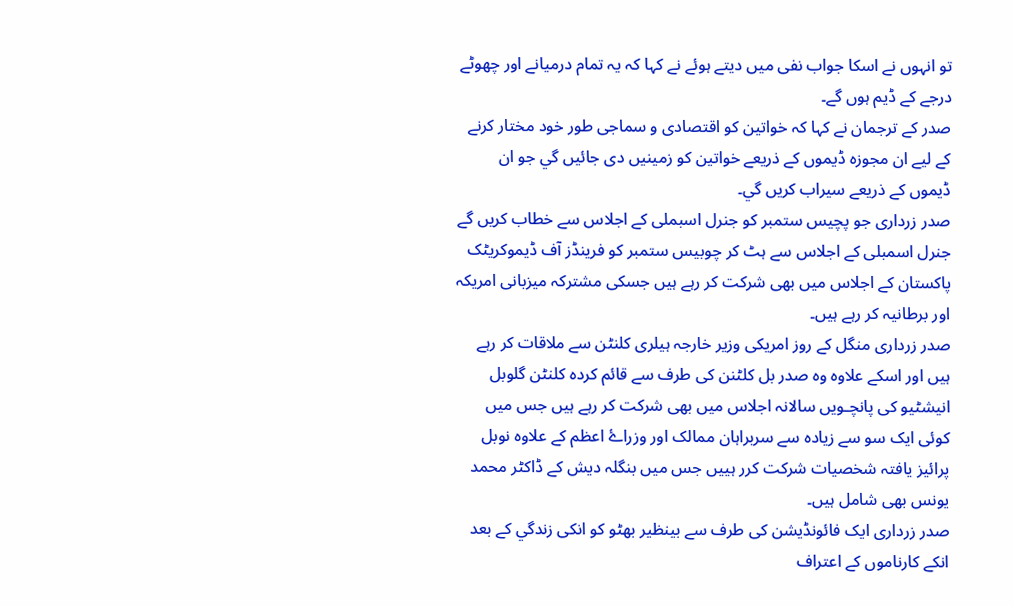تو انہوں نے اسکا جواب نفی میں دیتے ہوئے نے کہا کہ یہ تمام درمیانے اور چھوٹے درجے کے ڈیم ہوں گے۔
صدر کے ترجمان نے کہا کہ خواتین کو اقتصادی و سماجی طور خود مختار کرنے کے لیے ان مجوزہ ڈیموں کے ذریعے خواتین کو زمینیں دی جائيں گي جو ان ڈیموں کے ذریعے سیراب کریں گي۔
صدر زرداری جو پچیس ستمبر کو جنرل اسبملی کے اجلاس سے خطاب کریں گے جنرل اسمبلی کے اجلاس سے ہٹ کر چوبیس ستمبر کو فرینڈز آف ڈیموکریٹک پاکستان کے اجلاس میں بھی شرکت کر رہے ہیں جسکی مشترکہ میزبانی امریکہ اور برطانیہ کر رہے ہیں۔
صدر زرداری منگل کے روز امریکی وزیر خارجہ ہیلری کلنٹن سے ملاقات کر رہے ہیں اور اسکے علاوہ وہ صدر بل کلٹنن کی طرف سے قائم کردہ کلنٹن گلوبل انیشٹیو کی پانچـویں سالانہ اجلاس میں بھی شرکت کر رہے ہیں جس میں کوئی ایک سو سے زیادہ سے سربراہان ممالک اور وزراۓ اعظم کے علاوہ نوبل پرائيز یافتہ شخصیات شرکت کرر ہییں جس میں بنگلہ دیش کے ڈاکٹر محمد یونس بھی شامل ہیں۔
صدر زرداری ایک فائونڈیشن کی طرف سے بینظیر بھٹو کو انکی زندگي کے بعد انکے کارناموں کے اعتراف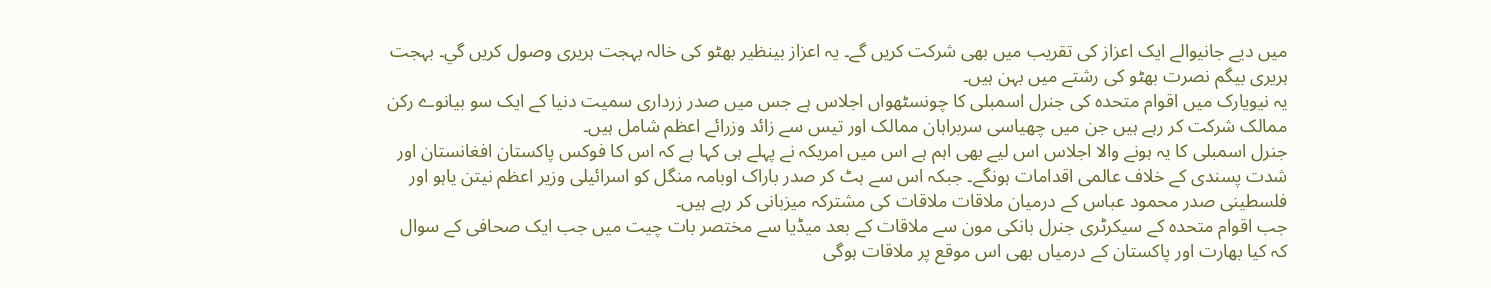میں دیے جانیوالے ایک اعزاز کی تقریب میں بھی شرکت کریں گے۔ یہ اعزاز بینظیر بھٹو کی خالہ بہجت ہریری وصول کریں گي۔ بہجت ہریری بیگم نصرت بھٹو کی رشتے میں بہن ہیں۔
یہ نیویارک میں اقوام متحدہ کی جنرل اسمبلی کا چونسٹھواں اجلاس ہے جس میں صدر زرداری سمیت دنیا کے ایک سو بیانوے رکن ممالک شرکت کر رہے ہیں جن میں چھیاسی سربراہان ممالک اور تیس سے زائد وزرائے اعظم شامل ہیں۔
جنرل اسمبلی کا یہ ہونے والا اجلاس اس لیے بھی اہم ہے اس میں امریکہ نے پہلے ہی کہا ہے کہ اس کا فوکس پاکستان افغانستان اور شدت پسندی کے خلاف عالمی اقدامات ہونگے۔ جبکہ اس سے ہٹ کر صدر باراک اوبامہ منگل کو اسرائیلی وزیر اعظم نیتن یاہو اور فلسطینی صدر محمود عباس کے درمیان ملاقات ملاقات کی مشترکہ میزبانی کر رہے ہیں۔
جب اقوام متحدہ کے سیکرٹری جنرل بانکی مون سے ملاقات کے بعد ميڈیا سے مختصر بات چیت میں جب ایک صحافی کے سوال کہ کیا بھارت اور پاکستان کے درمیاں بھی اس موقع پر ملاقات ہوگی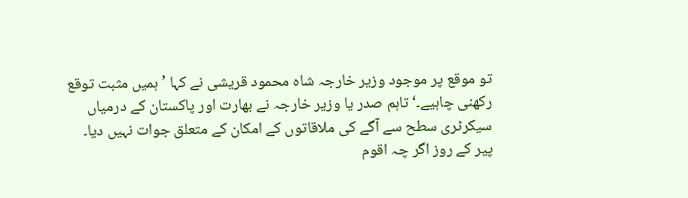تو موقع پر موجود وزیر خارجہ شاہ محمود قریشی نے کہا ’ہمیں مثبت توقع رکھنی چاہیے۔‘ تاہم صدر یا وزیر خارجہ نے بھارت اور پاکستان کے درمیاں سیکرٹری سطح سے آگے کی ملاقاتوں کے امکان کے متعلق جوات نہیں دیا۔
پیر کے روز اگر چہ اقوم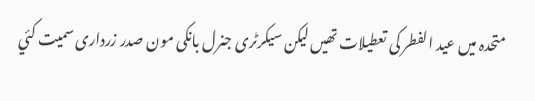متحدہ میں عید الفطر کی تعطیلات تھیں لیکن سیکرٹری جنرل بانکی مون صدر زرداری سمیت کئي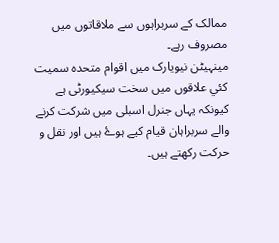ممالک کے سربراہوں سے ملاقاتوں میں مصروف رہے۔
مینہیٹن نیویارک میں اقوام متحدہ سمیت کئي علاقوں میں سخت سیکیورٹی ہے کیونکہ یہاں جنرل اسبلی میں شرکت کرنے والے سربراہان قیام کیے ہوۓ ہیں اور نقل و حرکت رکھتے ہیں۔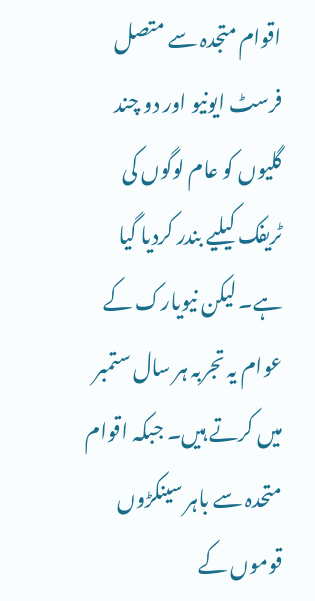اقوام متجدہ سے متصل فرسٹ ایونیو اور دو چند گلیوں کو عام لوگوں کی ٹریفک کیلیے بندر کردیا گیا ہے۔ لیکن نیویارک کے عوام یہ تجربہ ہر سال ستمبر میں کرتے ہیں۔ جبکہ اقوام متحدہ سے باہر سینکڑوں قوموں کے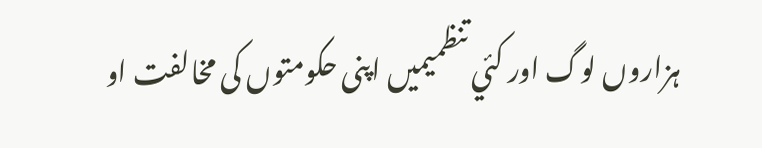ہزاروں لوگ اور کئي تنظمیمیں اپنی حکومتوں کی مخالفت او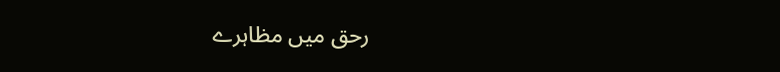رحق میں مظاہرے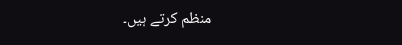منظم کرتے ہيں۔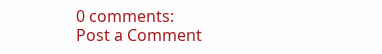0 comments:
Post a Comment